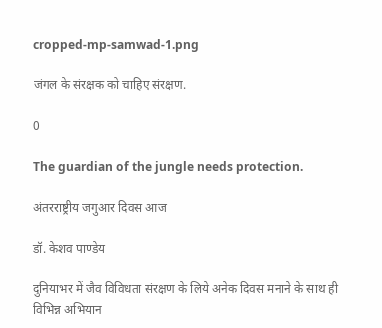cropped-mp-samwad-1.png

जंगल के संरक्षक को चाहिए संरक्षण.

0

The guardian of the jungle needs protection.

अंतरराष्ट्रीय जगुआर दिवस आज

डॉ. केशव पाण्डेय

दुनियाभर में जैव विविधता संरक्षण के लिये अनेक दिवस मनाने के साथ ही विभिन्न अभियान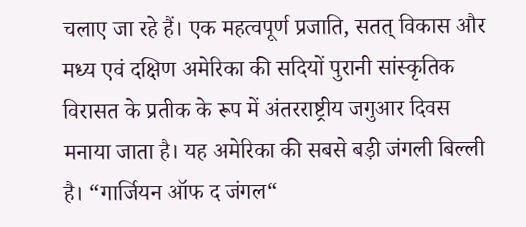चलाए जा रहे हैं। एक महत्वपूर्ण प्रजाति, सतत् विकास और मध्य एवं दक्षिण अमेरिका की सदियों पुरानी सांस्कृतिक विरासत के प्रतीक के रूप में अंतरराष्ट्रीय जगुआर दिवस मनाया जाता है। यह अमेरिका की सबसे बड़ी जंगली बिल्ली है। “गार्जियन ऑफ द जंगल“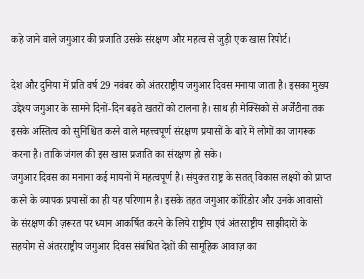कहे जाने वाले जगुआर की प्रजाति उसके संरक्षण और महत्व से जुड़ी एक खास रिपोर्ट।

देश और दुनिया में प्रति वर्ष 29 नवंबर को अंतरराष्ट्रीय जगुआर दिवस मनाया जाता है। इसका मुख्य उद्देश्य जगुआर के सामने दिनों-दिन बढ़ते खतरों को टालना है। साथ ही मेक्सिको से अर्जेंटीना तक इसके अस्तित्व को सुनिश्चित करने वाले महत्त्वपूर्ण संरक्षण प्रयासों के बारे में लोगों का जागरूक करना है। ताकि जंगल की इस खास प्रजाति का संरक्षण हो सके।
जगुआर दिवस का मनाना कई मायनों में महत्वपूर्ण है। संयुक्त राष्ट्र के सतत् विकास लक्ष्यों को प्राप्त करने के व्यापक प्रयासों का ही यह परिणाम है। इसके तहत जगुआर कॉरिडोर और उनके आवासों के संरक्षण की ज़रूरत पर ध्यान आकर्षित करने के लिये राष्ट्रीय एवं अंतरराष्ट्रीय साझीदारों के सहयोग से अंतरराष्ट्रीय जगुआर दिवस संबंधित देशों की सामूहिक आवाज़ का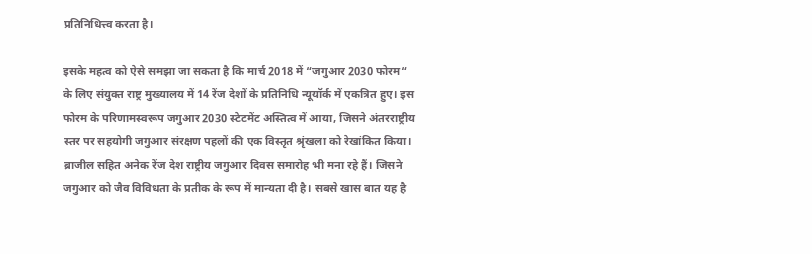प्रतिनिधित्त्व करता है।

इसके महत्व को ऐसे समझा जा सकता है कि मार्च 2018 में “जगुआर 2030 फोरम“ के लिए संयुक्त राष्ट्र मुख्यालय में 14 रेंज देशों के प्रतिनिधि न्यूयॉर्क में एकत्रित हुए। इस फोरम के परिणामस्वरूप जगुआर 2030 स्टेटमेंट अस्तित्व में आया, जिसने अंतरराष्ट्रीय स्तर पर सहयोगी जगुआर संरक्षण पहलों की एक विस्तृत श्रृंखला को रेखांकित किया।
ब्राजील सहित अनेक रेंज देश राष्ट्रीय जगुआर दिवस समारोह भी मना रहे हैं। जिसने जगुआर को जैव विविधता के प्रतीक के रूप में मान्यता दी है। सबसे खास बात यह है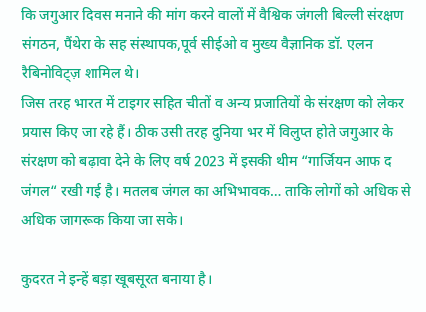कि जगुआर दिवस मनाने की मांग करने वालों में वैश्विक जंगली बिल्ली संरक्षण संगठन, पैंथेरा के सह संस्थापक,पूर्व सीईओ व मुख्य वैज्ञानिक डॉ. एलन रैबिनोविट्ज़ शामिल थे।
जिस तरह भारत में टाइगर सहित चीतों व अन्य प्रजातियों के संरक्षण को लेकर प्रयास किए जा रहे हैं। ठीक उसी तरह दुनिया भर में विलुप्त होते जगुआर के संरक्षण को बढ़ावा देने के लिए वर्ष 2023 में इसकी थीम “गार्जियन आफ द जंगल“ रखी गई है। मतलब जंगल का अभिभावक… ताकि लोगों को अधिक से अधिक जागरूक किया जा सके।

कुदरत ने इन्हें बड़ा खूबसूरत बनाया है।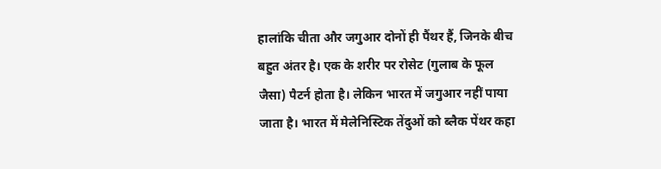हालांकि चीता और जगुआर दोनों ही पैंथर हैं, जिनके बीच बहुत अंतर है। एक के शरीर पर रोसेट (गुलाब के फूल जैसा) पैटर्न होता है। लेकिन भारत में जगुआर नहीं पाया जाता है। भारत में मेलेनिस्टिक तेंदुओं को ब्लैक पेंथर कहा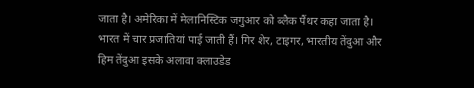जाता है। अमेरिका में मेलानिस्टिक जगुआर को ब्लैक पैंथर कहा जाता है। भारत में चार प्रजातियां पाई जाती हैं। गिर शेर, टाइगर, भारतीय तेंदुआ और हिम तेंदुआ इसके अलावा क्लाउडेड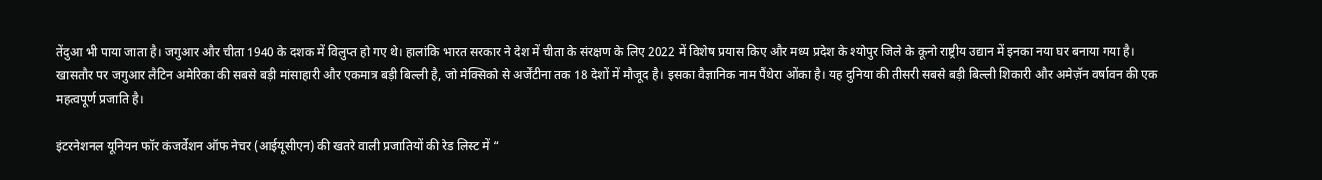तेंदुआ भी पाया जाता है। जगुआर और चीता 1940 के दशक में विलुप्त हो गए थे। हालांकि भारत सरकार ने देश में चीता के संरक्षण के लिए 2022 में विशेष प्रयास किए और मध्य प्रदेश के श्योपुर जिले के कूनो राष्ट्रीय उद्यान में इनका नया घर बनाया गया है।
खासतौर पर जगुआर लैटिन अमेरिका की सबसे बड़ी मांसाहारी और एकमात्र बड़ी बिल्ली है, जो मेक्सिको से अर्जेंटीना तक 18 देशों में मौजूद है। इसका वैज्ञानिक नाम पैंथेरा ओंका है। यह दुनिया की तीसरी सबसे बड़ी बिल्ली शिकारी और अमेज़ॅन वर्षावन की एक महत्वपूर्ण प्रजाति है।

इंटरनेशनल यूनियन फॉर कंजर्वेशन ऑफ नेचर (आईयूसीएन) की खतरे वाली प्रजातियों की रेड लिस्ट में “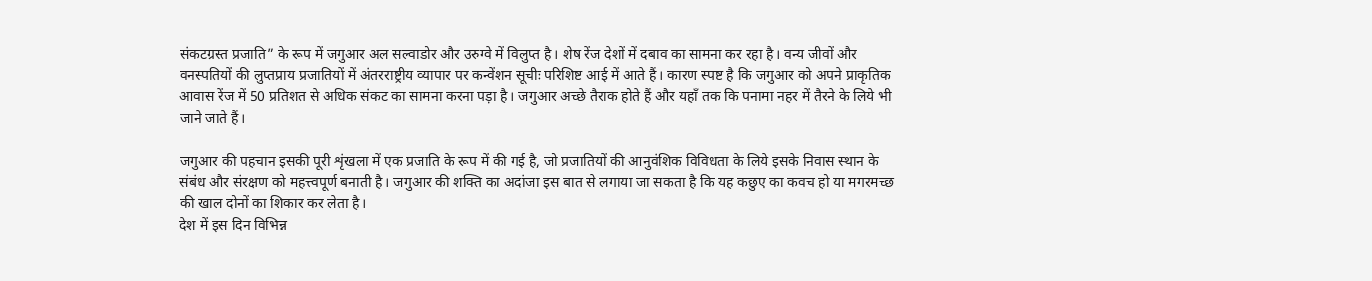संकटग्रस्त प्रजाति” के रूप में जगुआर अल सल्वाडोर और उरुग्वे में विलुप्त है। शेष रेंज देशों में दबाव का सामना कर रहा है। वन्य जीवों और वनस्पतियों की लुप्तप्राय प्रजातियों में अंतरराष्ट्रीय व्यापार पर कन्वेंशन सूचीः परिशिष्ट आई में आते हैं। कारण स्पष्ट है कि जगुआर को अपने प्राकृतिक आवास रेंज में 50 प्रतिशत से अधिक संकट का सामना करना पड़ा है। जगुआर अच्छे तैराक होते हैं और यहाँ तक कि पनामा नहर में तैरने के लिये भी जाने जाते हैं।

जगुआर की पहचान इसकी पूरी शृंखला में एक प्रजाति के रूप में की गई है, जो प्रजातियों की आनुवंशिक विविधता के लिये इसके निवास स्थान के संबंध और संरक्षण को महत्त्वपूर्ण बनाती है। जगुआर की शक्ति का अदांजा इस बात से लगाया जा सकता है कि यह कछुए का कवच हो या मगरमच्छ की खाल दोनों का शिकार कर लेता है।
देश में इस दिन विभिन्न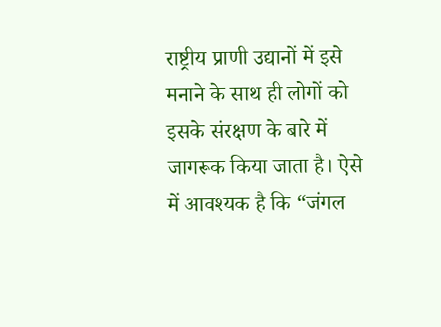राष्ट्रीय प्राणी उद्यानों में इसे मनाने के साथ ही लोगों को इसके संरक्षण के बारे में जागरूक किया जाता है। ऐसे में आवश्यक है कि “जंगल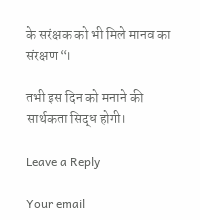के सरंक्षक को भी मिले मानव का संरक्षण“।

तभी इस दिन को मनाने की सार्थकता सिद्ध होगी।

Leave a Reply

Your email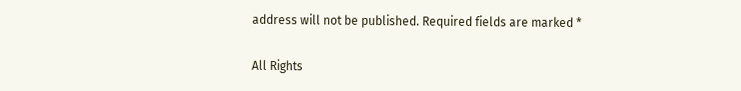address will not be published. Required fields are marked *

All Rights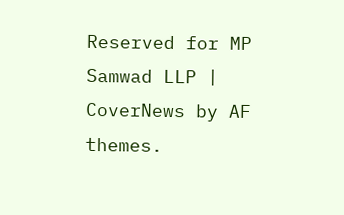Reserved for MP Samwad LLP | CoverNews by AF themes.